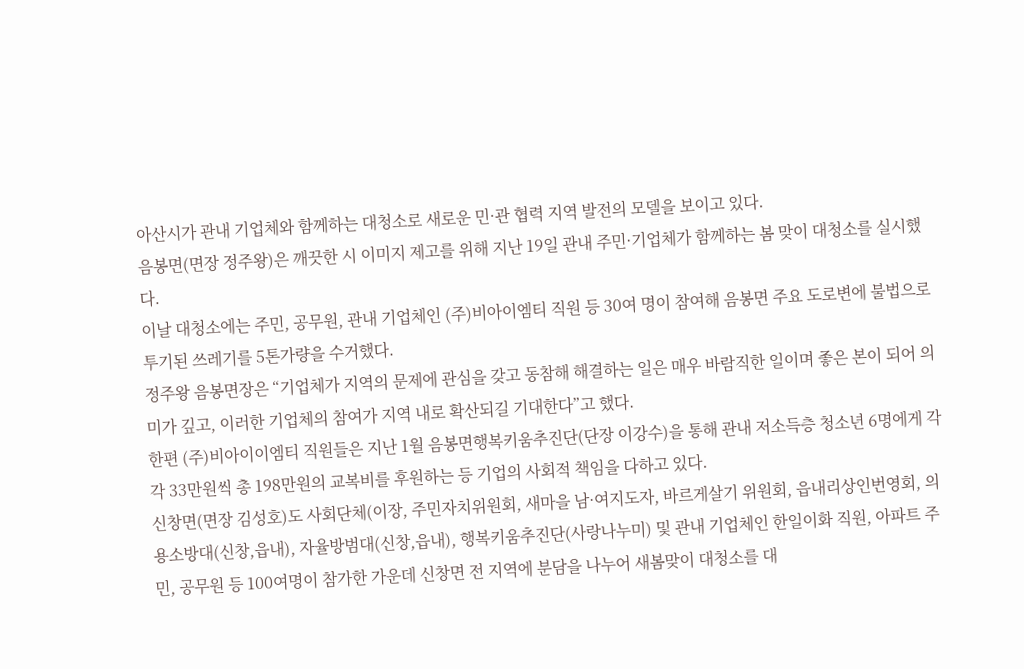아산시가 관내 기업체와 함께하는 대청소로 새로운 민·관 협력 지역 발전의 모델을 보이고 있다.
음봉면(면장 정주왕)은 깨끗한 시 이미지 제고를 위해 지난 19일 관내 주민·기업체가 함께하는 봄 맞이 대청소를 실시했다.
이날 대청소에는 주민, 공무원, 관내 기업체인 (주)비아이엠티 직원 등 30여 명이 참여해 음봉면 주요 도로변에 불법으로 투기된 쓰레기를 5톤가량을 수거했다.
정주왕 음봉면장은 “기업체가 지역의 문제에 관심을 갖고 동참해 해결하는 일은 매우 바람직한 일이며 좋은 본이 되어 의미가 깊고, 이러한 기업체의 참여가 지역 내로 확산되길 기대한다”고 했다.
한편 (주)비아이이엠티 직원들은 지난 1월 음봉면행복키움추진단(단장 이강수)을 통해 관내 저소득층 청소년 6명에게 각각 33만원씩 총 198만원의 교복비를 후원하는 등 기업의 사회적 책임을 다하고 있다.
신창면(면장 김성호)도 사회단체(이장, 주민자치위원회, 새마을 남·여지도자, 바르게살기 위원회, 읍내리상인번영회, 의용소방대(신창,읍내), 자율방범대(신창,읍내), 행복키움추진단(사랑나누미) 및 관내 기업체인 한일이화 직원, 아파트 주민, 공무원 등 100여명이 참가한 가운데 신창면 전 지역에 분담을 나누어 새봄맞이 대청소를 대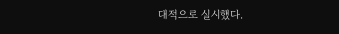대적으로 실시했다.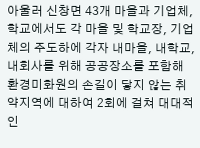아울러 신창면 43개 마을과 기업체, 학교에서도 각 마을 및 학교장, 기업체의 주도하에 각자 내마을, 내학교, 내회사를 위해 공공장소를 포함해 환경미화원의 손길이 닿지 않는 취약지역에 대하여 2회에 걸쳐 대대적인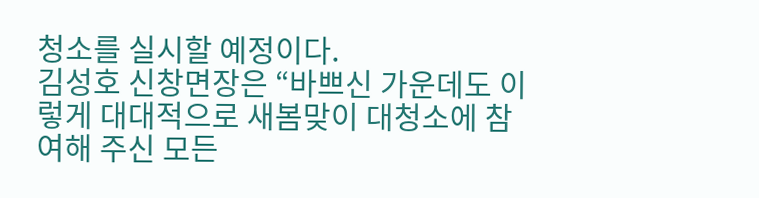청소를 실시할 예정이다.
김성호 신창면장은 “바쁘신 가운데도 이렇게 대대적으로 새봄맞이 대청소에 참여해 주신 모든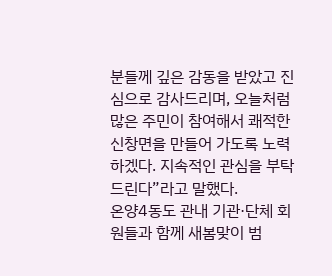분들께 깊은 감동을 받았고 진심으로 감사드리며, 오늘처럼 많은 주민이 참여해서 쾌적한 신창면을 만들어 가도록 노력하겠다. 지속적인 관심을 부탁드린다”라고 말했다.
온양4동도 관내 기관·단체 회원들과 함께 새봄맞이 범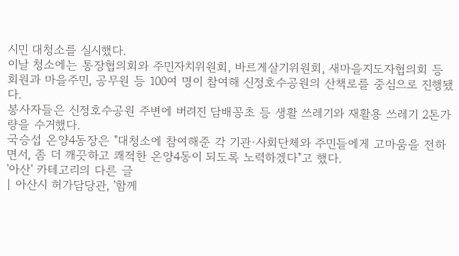시민 대청소를 실시했다.
이날 청소에는 통장협의회와 주민자치위원회, 바르게살기위원회, 새마을지도자협의회 등 회원과 마을주민, 공무원 등 100여 명이 참여해 신정호수공원의 산책로를 중심으로 진행됐다.
봉사자들은 신정호수공원 주변에 버려진 담배꽁초 등 생활 쓰레기와 재활용 쓰레기 2톤가량을 수거했다.
국승섭 온양4동장은 "대청소에 참여해준 각 기관·사회단체와 주민들에게 고마움을 전하면서, 좀 더 깨끗하고 쾌적한 온양4동이 되도록 노력하겠다"고 했다.
'아산' 카테고리의 다른 글
| 아산시 허가담당관, '함께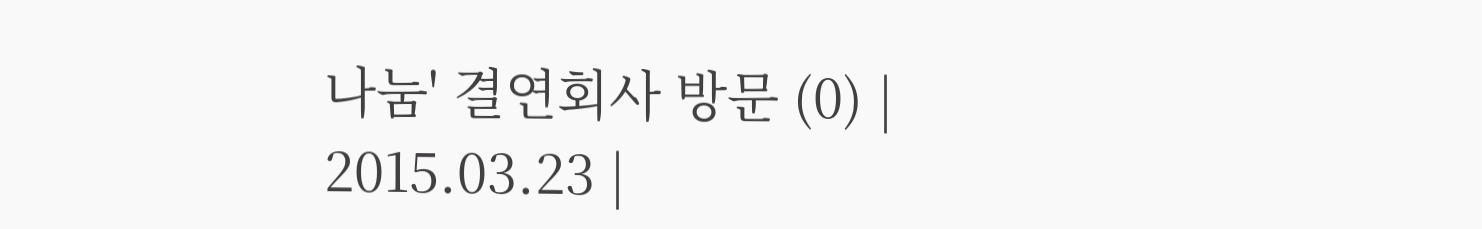나눔' 결연회사 방문 (0) | 2015.03.23 |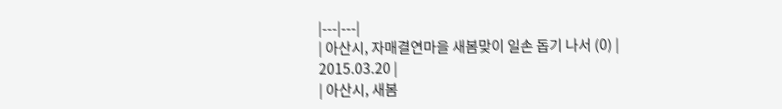|---|---|
| 아산시, 자매결연마을 새봄맞이 일손 돕기 나서 (0) | 2015.03.20 |
| 아산시, 새봄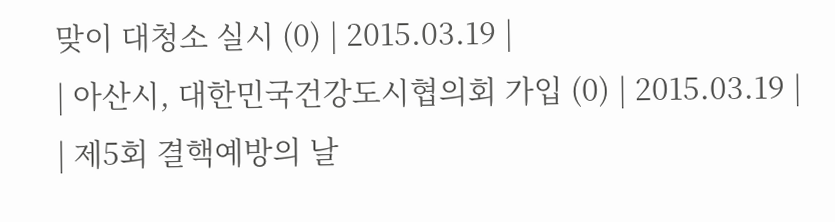맞이 대청소 실시 (0) | 2015.03.19 |
| 아산시, 대한민국건강도시협의회 가입 (0) | 2015.03.19 |
| 제5회 결핵예방의 날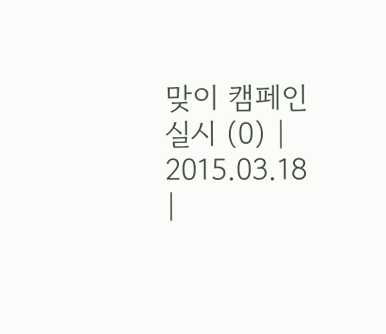맞이 캠페인 실시 (0) | 2015.03.18 |